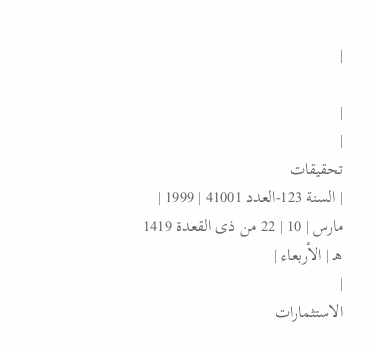|

|
|
تحقيقات
| السنة 123-العدد 41001 | 1999 | مارس | 10 | 22 من ذى القعدة 1419 هـ | الأربعاء |
|
الاستثمارات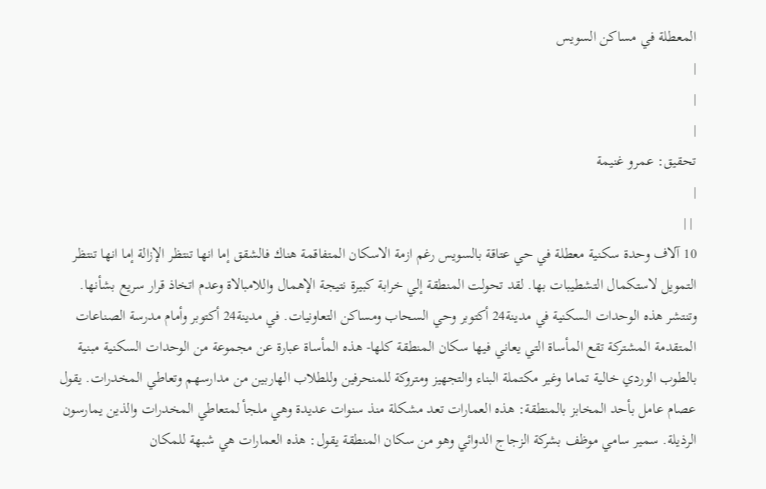المعطلة في مساكن السويس
|
|
|
تحقيق: عمرو غنيمة
|
 | |
10 آلاف وحدة سكنية معطلة في حي عتاقة بالسويس رغم ازمة الاسكان المتفاقمة هناك فالشقق إما انها تنتظر الإزالة إما انها تنتظر التمويل لاستكمال التشطيبات بها. لقد تحولت المنطقة إلي خرابة كبيرة نتيجة الإهمال واللامبالاة وعدم اتخاذ قرار سريع بشأنها. وتنتشر هذه الوحدات السكنية في مدينة24 أكتوبر وحي السحاب ومساكن التعاونيات. في مدينة24 أكتوبر وأمام مدرسة الصناعات المتقدمة المشتركة تقع المأساة التي يعاني فيها سكان المنطقة كلها- هذه المأساة عبارة عن مجموعة من الوحدات السكنية مبنية بالطوب الوردي خالية تماما وغير مكتملة البناء والتجهيز ومتروكة للمنحرفين وللطلاب الهاربين من مدارسهم وتعاطي المخدرات. يقول عصام عامل بأحد المخابز بالمنطقة: هذه العمارات تعد مشكلة منذ سنوات عديدة وهي ملجأ لمتعاطي المخدرات والذين يمارسون الرذيلة. سمير سامي موظف بشركة الزجاج الدوائي وهو من سكان المنطقة يقول: هذه العمارات هي شبهة للمكان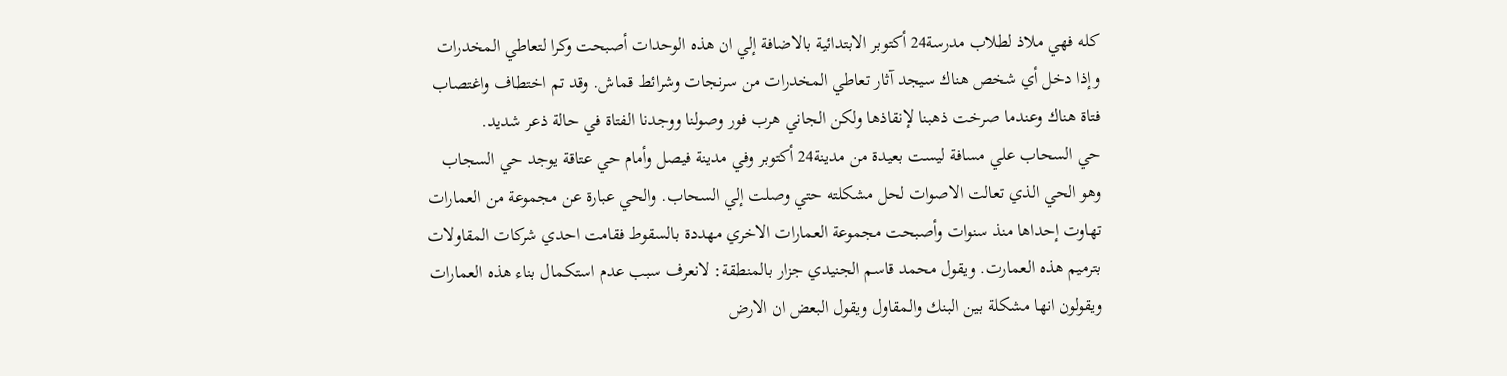كله فهي ملاذ لطلاب مدرسة24 أكتوبر الابتدائية بالاضافة إلي ان هذه الوحدات أصبحت وكرا لتعاطي المخدرات وإذا دخل أي شخص هناك سيجد آثار تعاطي المخدرات من سرنجات وشرائط قماش. وقد تم اختطاف واغتصاب فتاة هناك وعندما صرخت ذهبنا لإنقاذها ولكن الجاني هرب فور وصولنا ووجدنا الفتاة في حالة ذعر شديد.
حي السحاب علي مسافة ليست بعيدة من مدينة24 أكتوبر وفي مدينة فيصل وأمام حي عتاقة يوجد حي السجاب وهو الحي الذي تعالت الاصوات لحل مشكلته حتي وصلت إلي السحاب. والحي عبارة عن مجموعة من العمارات تهاوت إحداها منذ سنوات وأصبحت مجموعة العمارات الاخري مهددة بالسقوط فقامت احدي شركات المقاولات بترميم هذه العمارت. ويقول محمد قاسم الجنيدي جزار بالمنطقة: لانعرف سبب عدم استكمال بناء هذه العمارات ويقولون انها مشكلة بين البنك والمقاول ويقول البعض ان الارض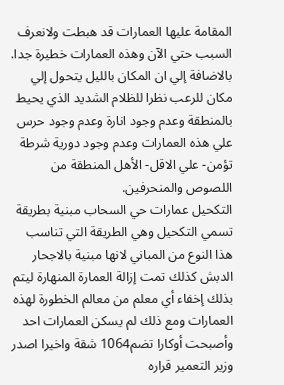المقامة عليها العمارات قد هبطت ولانعرف السبب حتي الآن وهذه العمارات خطيرة جدا. بالاضافة إلي ان المكان بالليل يتحول إلي مكان للرعب نظرا للظلام الشديد الذي يحيط بالمنطقة وعدم وجود انارة وعدم وجود حرس علي هذه العمارات وعدم وجود دورية شرطة تؤمن- علي الاقل- الأهل المنطقة من اللصوص والمنحرفين.
التكحيل عمارات حي السحاب مبنية بطريقة تسمي التكحيل وهي الطريقة التي تناسب هذا النوع من المباني لانها مبنية بالاجحار الدبش كذلك تمت إزالة العمارة المنهارة ليتم بذلك إخفاء أي معلم من معالم الخطورة لهذه العمارات ومع ذلك لم يسكن العمارات احد وأصبحت أوكارا تضم1064 شقة واخيرا اصدر وزير التعمير قراره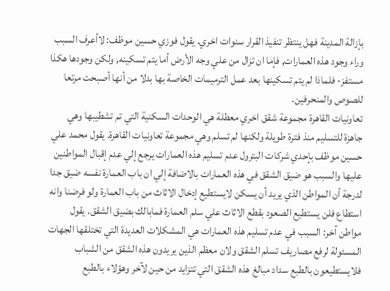بإزالة المدينة فهل ينتظر تنفيذ القرار سنوات اخري. يقول فوزي حسين موظف: لاأعرف السبب وراء وجود هذه العمارات, فإما ان تزال من علي وجه الأرض أما يتم تسكينه, ولكن وجودها هكذا مستفز- فلماذا لم يتم تسكينها بعد عمل الترميمات الخاصة بها بدلا من أنها أصبحت مرتعا للصوص والمنحرفين.
تعاونيات القاهرة مجموعة شقق اخري معطلة هي الوحدات السكنية التي تم تشطيبها وهي جاهزة للتسليم منذ فترة طويلة ولكنها لم تسلم وهي مجموعة تعاونيات القاهرة. يقول محمد علي حسين موظف بإحدي شركات البترول عدم تسليم هذه العمارات يرجع إلي عدم إقبال المواطنين عليها والسبب هو ضيق الشقق في هذه العمارات بالاضافة إلي ان باب العمارة نفسه ضيق جدا لدرجة أن المواطن الذي يريد أن يسكن لايستطيع إدخال الاثاث من باب العمارة ولو فرضنا وانه استطاع فلن يستطيع الصعود بقطع الاثاث علي سلم العمارة فمابالك بضيق الشقق. يقول مواطن آخر: السبب في عدم تسليم هذه العمارات هي المشكلات العديدة التي تختلقها الجهات المسئولة لرفع مصاريف تسلم الشقق ولان معظم الذين يريدون هذه الشقق من الشباب فلايستطيعون بالطبع سداد مبالغ هذه الشقق التي تتزايد من حين لآخر وهؤلاء بالطبع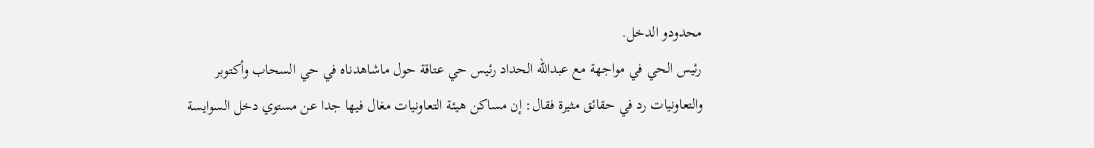محدودو الدخل.
رئيس الحي في مواجهة مع عبدالله الحداد رئيس حي عتاقة حول ماشاهدناه في حي السحاب وأكتوبر والتعاونيات رد في حقائق مثيرة فقال: إن مساكن هيئة التعاونيات مغال فيها جدا عن مستوي دخل السوايسة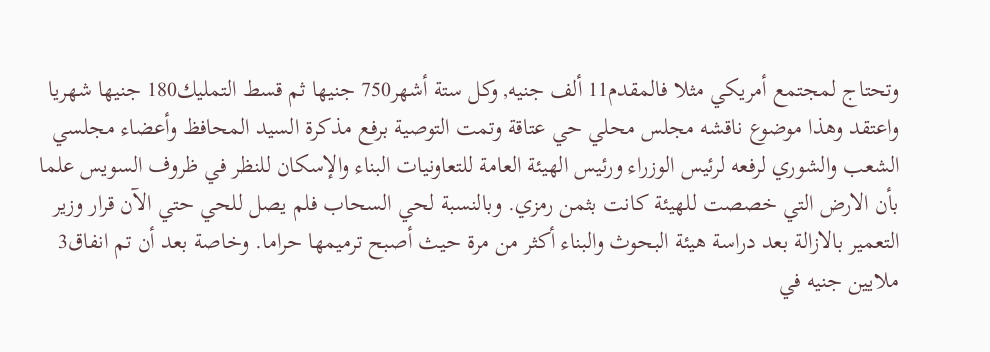وتحتاج لمجتمع أمريكي مثلا فالمقدم11 ألف جنيه, وكل ستة أشهر750 جنيها ثم قسط التمليك180 جنيها شهريا واعتقد وهذا موضوع ناقشه مجلس محلي حي عتاقة وتمت التوصية برفع مذكرة السيد المحافظ وأعضاء مجلسي الشعب والشوري لرفعه لرئيس الوزراء ورئيس الهيئة العامة للتعاونيات البناء والإسكان للنظر في ظروف السويس علما بأن الارض التي خصصت للهيئة كانت بثمن رمزي. وبالنسبة لحي السحاب فلم يصل للحي حتي الآن قرار وزير التعمير بالازالة بعد دراسة هيئة البحوث والبناء أكثر من مرة حيث أصبح ترميمها حراما. وخاصة بعد أن تم انفاق3 ملايين جنيه في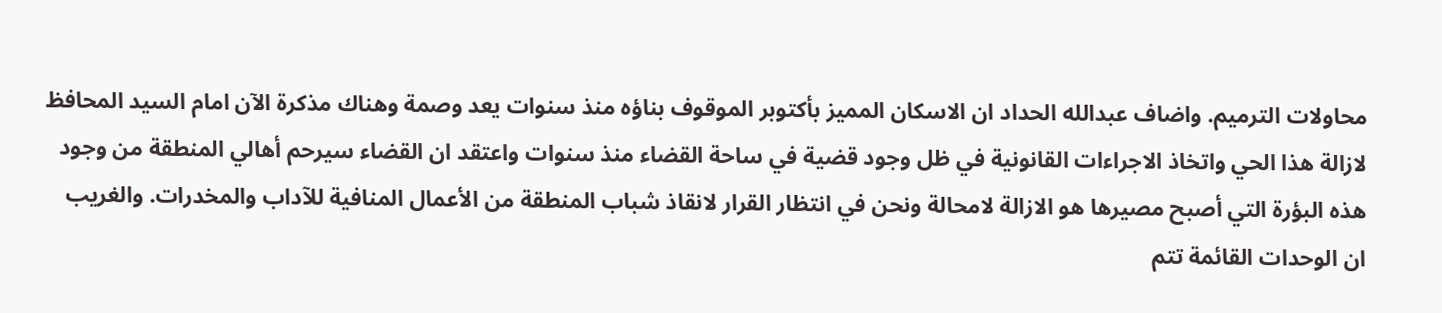محاولات الترميم. واضاف عبدالله الحداد ان الاسكان المميز بأكتوبر الموقوف بناؤه منذ سنوات يعد وصمة وهناك مذكرة الآن امام السيد المحافظ لازالة هذا الحي واتخاذ الاجراءات القانونية في ظل وجود قضية في ساحة القضاء منذ سنوات واعتقد ان القضاء سيرحم أهالي المنطقة من وجود هذه البؤرة التي أصبح مصيرها هو الازالة لامحالة ونحن في انتظار القرار لانقاذ شباب المنطقة من الأعمال المنافية للآداب والمخدرات. والغريب ان الوحدات القائمة تتم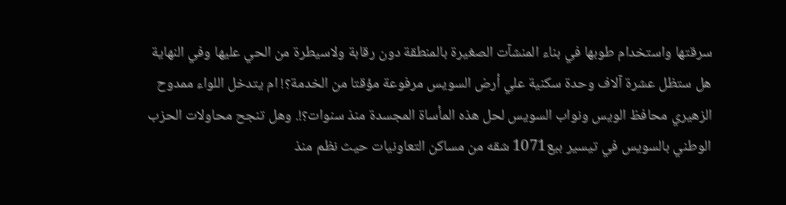سرقتها واستخدام طوبها في بناء المنشآت الصغيرة بالمنطقة دون رقابة ولاسيطرة من الحي عليها وفي النهاية هل ستظل عشرة آلاف وحدة سكنية علي أرض السويس مرفوعة مؤقتا من الخدمة؟! ام يتدخل اللواء ممدوح الزهيري محافظ الويس ونواب السويس لحل هذه المأساة المجسدة منذ سنوات؟!. وهل تنجح محاولات الحزب الوطني بالسويس في تيسير بيع1071 شقه من مساكن التعاونيات حيث نظم منذ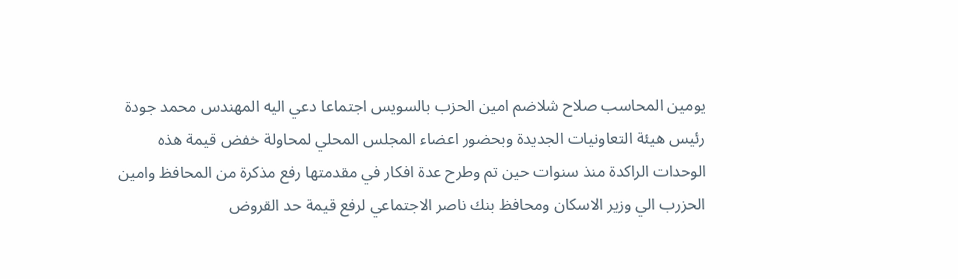يومين المحاسب صلاح شلاضم امين الحزب بالسويس اجتماعا دعي اليه المهندس محمد جودة رئيس هيئة التعاونيات الجديدة وبحضور اعضاء المجلس المحلي لمحاولة خفض قيمة هذه الوحدات الراكدة منذ سنوات حين تم وطرح عدة افكار في مقدمتها رفع مذكرة من المحافظ وامين الحزرب الي وزير الاسكان ومحافظ بنك ناصر الاجتماعي لرفع قيمة حد القروض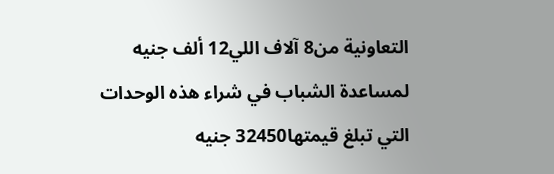التعاونية من8 آلاف اللي12 ألف جنيه لمساعدة الشباب في شراء هذه الوحدات التي تبلغ قيمتها32450 جنيه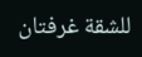للشقة غرفتان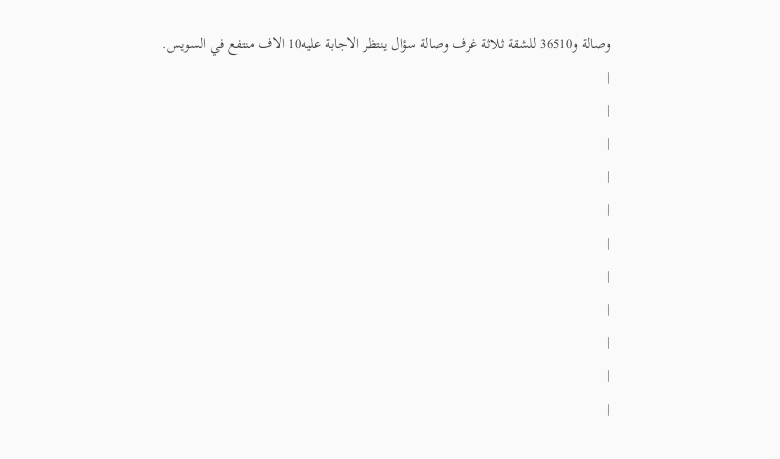وصالة و36510 للشقة ثلاثة غرف وصالة سؤال ينتظر الاجابة عليه10 الاف منتفع في السويس.
|
|
|
|
|
|
|
|
|
|
|